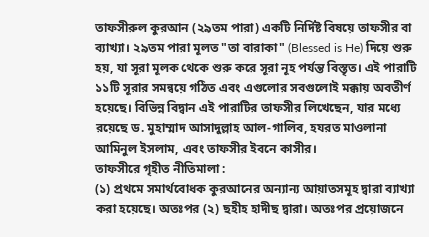তাফসীরুল কুরআন (২৯তম পারা) একটি নির্দিষ্ট বিষয়ে তাফসীর বা ব্যাখ্যা। ২৯তম পারা মূলত "তা বারাকা" (Blessed is He) দিয়ে শুরু হয়, যা সূরা মূলক থেকে শুরু করে সূরা নূহ পর্যন্ত বিস্তৃত। এই পারাটি ১১টি সূরার সমন্বয়ে গঠিত এবং এগুলোর সবগুলোই মক্কায় অবতীর্ণ হয়েছে। বিভিন্ন বিদ্বান এই পারাটির তাফসীর লিখেছেন, যার মধ্যে রয়েছে ড. মুহাম্মাদ আসাদুল্লাহ আল-গালিব, হযরত মাওলানা আমিনুল ইসলাম, এবং তাফসীর ইবনে কাসীর।
তাফসীরে গৃহীত নীতিমালা :
(১) প্রথমে সমার্থবোধক কুরআনের অন্যান্য আয়াতসমূহ দ্বারা ব্যাখ্যা করা হয়েছে। অতঃপর (২) ছহীহ হাদীছ দ্বারা। অতঃপর প্রয়োজনে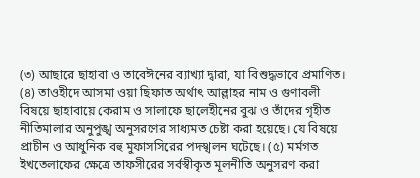(৩) আছারে ছাহাবা ও তাবেঈনের ব্যাখ্যা দ্বারা, যা বিশুদ্ধভাবে প্রমাণিত। (৪) তাওহীদে আসমা ওয়া ছিফাত অর্থাৎ আল্লাহর নাম ও গুণাবলী বিষয়ে ছাহাবায়ে কেরাম ও সালাফে ছালেহীনের বুঝ ও তাঁদের গৃহীত নীতিমালার অনুপুঙ্খ অনুসরণের সাধ্যমত চেষ্টা করা হয়েছে। যে বিষয়ে প্রাচীন ও আধুনিক বহু মুফাসসিরের পদস্খলন ঘটেছে। (৫) মর্মগত ইখতেলাফের ক্ষেত্রে তাফসীরের সর্বস্বীকৃত মূলনীতি অনুসরণ করা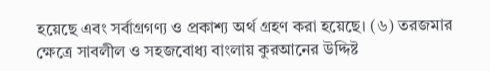হয়েছে এবং সর্বাগ্রগণ্য ও প্রকাশ্য অর্থ গ্রহণ করা হয়েছে। (৬) তরজমার ক্ষেত্রে সাবলীল ও সহজবোধ্য বাংলায় কুরআনের উদ্দিষ্ট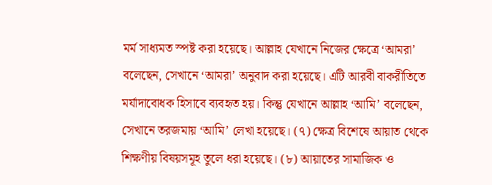মর্ম সাধ্যমত স্পষ্ট করা হয়েছে। আল্লাহ যেখানে নিজের ক্ষেত্রে ‘আমরা’ বলেছেন, সেখানে ‘আমরা’ অনুবাদ করা হয়েছে। এটি আরবী বাকরীতিতে মর্যাদাবোধক হিসাবে ব্যবহৃত হয়। কিন্তু যেখানে আল্লাহ ‘আমি’ বলেছেন, সেখানে তরজমায় ‘আমি’ লেখা হয়েছে। (৭) ক্ষেত্র বিশেষে আয়াত থেকে শিক্ষণীয় বিষয়সমূহ তুলে ধরা হয়েছে। (৮) আয়াতের সামাজিক ও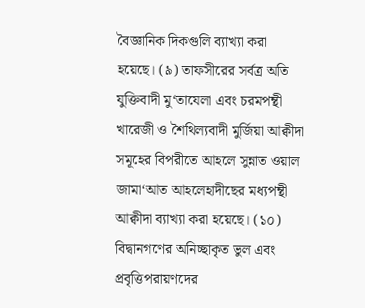বৈজ্ঞানিক দিকগুলি ব্যাখ্যা করা হয়েছে। (৯) তাফসীরের সর্বত্র অতি যুক্তিবাদী মু‘তাযেলা এবং চরমপন্থী খারেজী ও শৈথিল্যবাদী মুর্জিয়া আক্বীদা সমূহের বিপরীতে আহলে সুন্নাত ওয়াল জামা‘আত আহলেহাদীছের মধ্যপন্থী আক্বীদা ব্যাখ্যা করা হয়েছে। (১০) বিদ্বানগণের অনিচ্ছাকৃত ভুল এবং প্রবৃত্তিপরায়ণদের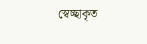স্বেচ্ছাকৃত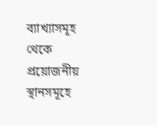ব্যাখ্যাসমূহ থেকে প্রয়োজনীয় স্থানসমূহে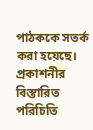পাঠককে সতর্ক করা হয়েছে।
প্রকাশনীর বিস্তারিত পরিচিতি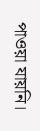পাওয়া যায়নি।